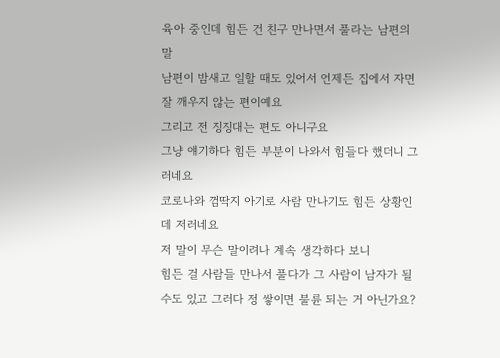육아 중인데 힘든 건 친구 만나면서 풀라는 남편의 말
남편이 밤새고 일할 때도 있어서 언제든 집에서 자면 잘 깨우지 않는 편이예요
그리고 전 징징대는 편도 아니구요
그냥 얘기하다 힘든 부분이 나와서 힘들다 했더니 그러네요
코로나와 껌딱지 아기로 사람 만나기도 힘든 상황인데 저러네요
저 말이 무슨 말이려나 계속 생각하다 보니
힘든 걸 사람들 만나서 풀다가 그 사람이 남자가 될 수도 있고 그러다 정 쌓이면 불륜 되는 거 아닌가요?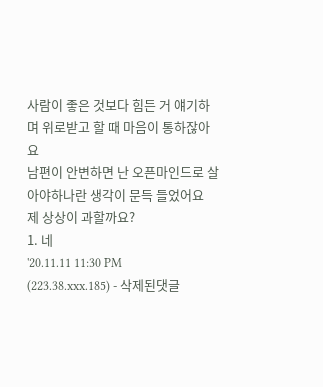사람이 좋은 것보다 힘든 거 얘기하며 위로받고 할 때 마음이 통하잖아요
남편이 안변하면 난 오픈마인드로 살아야하나란 생각이 문득 들었어요
제 상상이 과할까요?
1. 네
'20.11.11 11:30 PM (223.38.xxx.185) - 삭제된댓글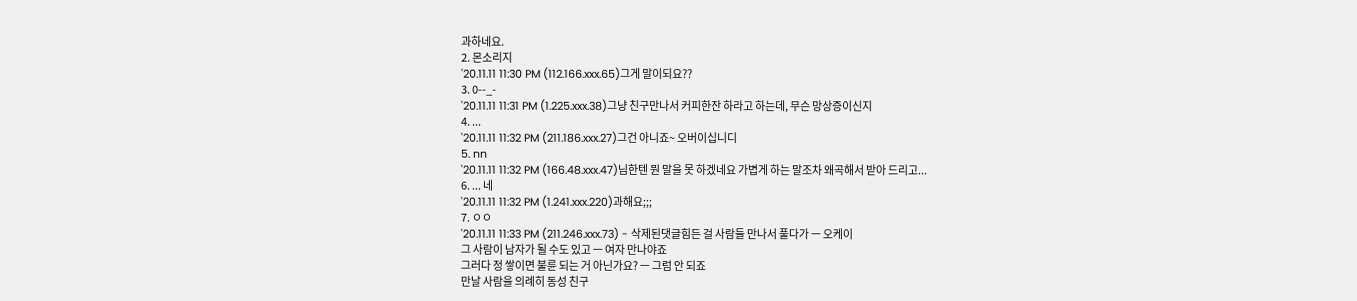과하네요.
2. 몬소리지
'20.11.11 11:30 PM (112.166.xxx.65)그게 말이되요??
3. 0--_-
'20.11.11 11:31 PM (1.225.xxx.38)그냥 친구만나서 커피한잔 하라고 하는데, 무슨 망상증이신지
4. ...
'20.11.11 11:32 PM (211.186.xxx.27)그건 아니죠~ 오버이십니디
5. nn
'20.11.11 11:32 PM (166.48.xxx.47)님한텐 뭔 말을 못 하겠네요 가볍게 하는 말조차 왜곡해서 받아 드리고...
6. ... 네
'20.11.11 11:32 PM (1.241.xxx.220)과해요;;;
7. ㅇㅇ
'20.11.11 11:33 PM (211.246.xxx.73) - 삭제된댓글힘든 걸 사람들 만나서 풀다가 ㅡ 오케이
그 사람이 남자가 될 수도 있고 ㅡ 여자 만나야죠
그러다 정 쌓이면 불륜 되는 거 아닌가요? ㅡ 그럼 안 되죠
만날 사람을 의례히 동성 친구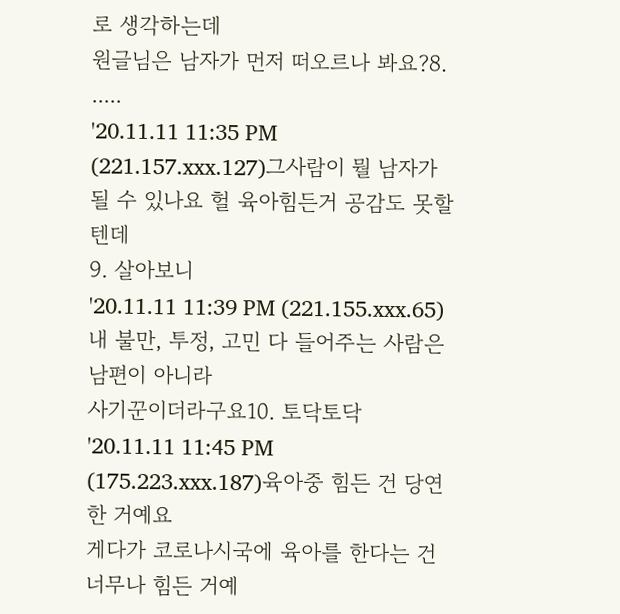로 생각하는데
원글님은 남자가 먼저 떠오르나 봐요?8. .....
'20.11.11 11:35 PM (221.157.xxx.127)그사람이 뭘 남자가 될 수 있나요 헐 육아힘든거 공감도 못할텐데
9. 살아보니
'20.11.11 11:39 PM (221.155.xxx.65)내 불만, 투정, 고민 다 들어주는 사람은 남편이 아니라
사기꾼이더라구요10. 토닥토닥
'20.11.11 11:45 PM (175.223.xxx.187)육아중 힘든 건 당연한 거예요
게다가 코로나시국에 육아를 한다는 건 너무나 힘든 거예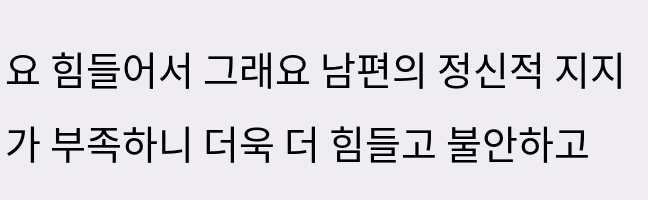요 힘들어서 그래요 남편의 정신적 지지가 부족하니 더욱 더 힘들고 불안하고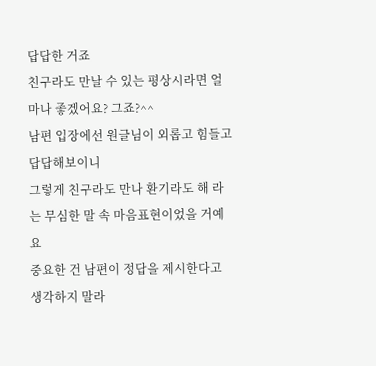답답한 거죠
친구라도 만날 수 있는 평상시라면 얼마나 좋겠어요? 그죠?^^
남편 입장에선 원글님이 외롭고 힘들고 답답해보이니
그렇게 친구라도 만나 환기라도 해 라는 무심한 말 속 마음표현이었을 거예요
중요한 건 남편이 정답을 제시한다고 생각하지 말라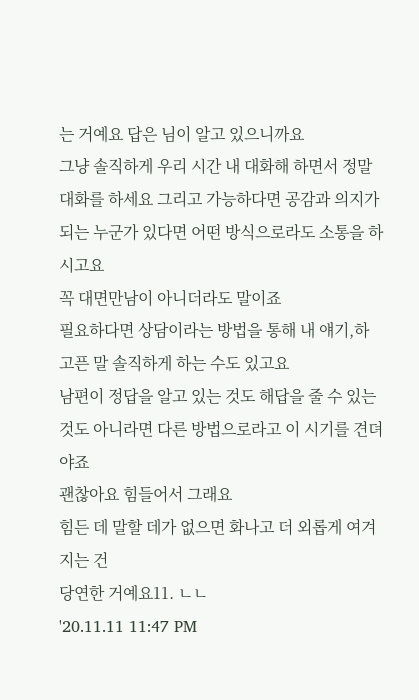는 거예요 답은 님이 알고 있으니까요
그냥 솔직하게 우리 시간 내 대화해 하면서 정말 대화를 하세요 그리고 가능하다면 공감과 의지가 되는 누군가 있다면 어떤 방식으로라도 소통을 하시고요
꼭 대면만남이 아니더라도 말이죠
필요하다면 상담이라는 방법을 통해 내 얘기,하고픈 말 솔직하게 하는 수도 있고요
남편이 정답을 알고 있는 것도 해답을 줄 수 있는 것도 아니라면 다른 방법으로라고 이 시기를 견뎌야죠
괜찮아요 힘들어서 그래요
힘든 데 말할 데가 없으면 화나고 더 외롭게 여겨지는 건
당연한 거예요11. ㄴㄴ
'20.11.11 11:47 PM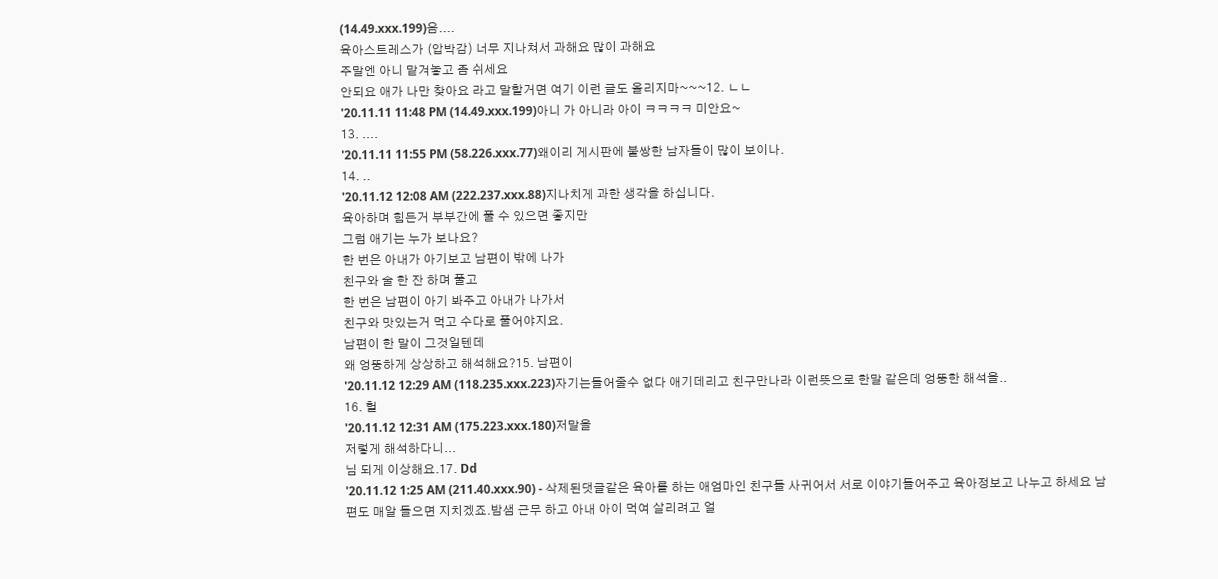(14.49.xxx.199)음....
육아스트레스가 (압박감) 너무 지나쳐서 과해요 많이 과해요
주말엔 아니 맡겨놓고 좀 쉬세요
안되요 애가 나만 찾아요 라고 말할거면 여기 이런 글도 올리지마~~~12. ㄴㄴ
'20.11.11 11:48 PM (14.49.xxx.199)아니 가 아니라 아이 ㅋㅋㅋㅋ 미안요~
13. ....
'20.11.11 11:55 PM (58.226.xxx.77)왜이리 게시판에 불쌍한 남자들이 많이 보이나.
14. ..
'20.11.12 12:08 AM (222.237.xxx.88)지나치게 과한 생각을 하십니다.
육아하며 힘든거 부부간에 풀 수 있으면 좋지만
그럼 애기는 누가 보나요?
한 번은 아내가 아기보고 남편이 밖에 나가
친구와 술 한 잔 하며 풀고
한 번은 남편이 아기 봐주고 아내가 나가서
친구와 맛있는거 먹고 수다로 풀어야지요.
남편이 한 말이 그것일텐데
왜 엉뚱하게 상상하고 해석해요?15. 남편이
'20.11.12 12:29 AM (118.235.xxx.223)자기는들어줄수 없다 애기데리고 친구만나라 이런뜻으로 한말 같은데 엉뚱한 해석을..
16. 헐
'20.11.12 12:31 AM (175.223.xxx.180)저말을
저렇게 해석하다니...
님 되게 이상해요.17. Dd
'20.11.12 1:25 AM (211.40.xxx.90) - 삭제된댓글같은 육아를 하는 애엄마인 친구들 사귀어서 서로 이야기들어주고 육아정보고 나누고 하세요 남편도 매알 들으면 지치겠죠.밤샘 근무 하고 아내 아이 먹여 살리려고 얼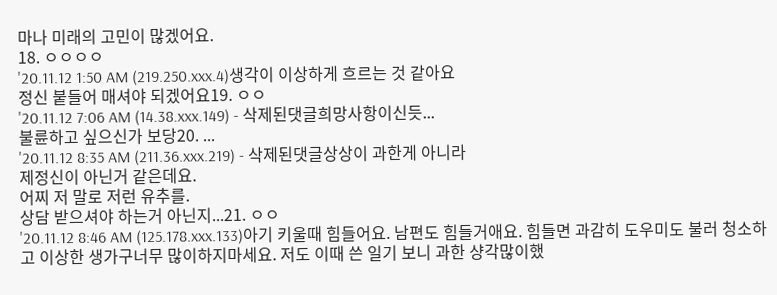마나 미래의 고민이 많겠어요.
18. ㅇㅇㅇㅇ
'20.11.12 1:50 AM (219.250.xxx.4)생각이 이상하게 흐르는 것 같아요
정신 붙들어 매셔야 되겠어요19. ㅇㅇ
'20.11.12 7:06 AM (14.38.xxx.149) - 삭제된댓글희망사항이신듯...
불륜하고 싶으신가 보당20. ...
'20.11.12 8:35 AM (211.36.xxx.219) - 삭제된댓글상상이 과한게 아니라
제정신이 아닌거 같은데요.
어찌 저 말로 저런 유추를.
상담 받으셔야 하는거 아닌지...21. ㅇㅇ
'20.11.12 8:46 AM (125.178.xxx.133)아기 키울때 힘들어요. 남편도 힘들거애요. 힘들면 과감히 도우미도 불러 청소하고 이상한 생가구너무 많이하지마세요. 저도 이때 쓴 일기 보니 과한 샹각많이했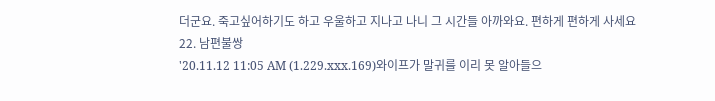더군요. 죽고싶어하기도 하고 우울하고 지나고 나니 그 시간들 아까와요. 편하게 편하게 사세요
22. 남편불쌍
'20.11.12 11:05 AM (1.229.xxx.169)와이프가 말귀를 이리 못 알아들으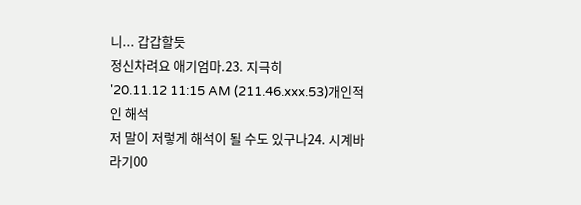니... 갑갑할듯
정신차려요 애기엄마.23. 지극히
'20.11.12 11:15 AM (211.46.xxx.53)개인적인 해석
저 말이 저렇게 해석이 될 수도 있구나24. 시계바라기00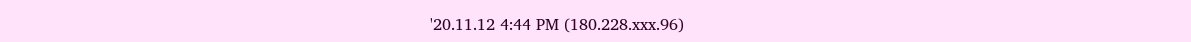'20.11.12 4:44 PM (180.228.xxx.96)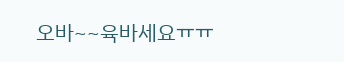오바~~육바세요ㅠㅠ